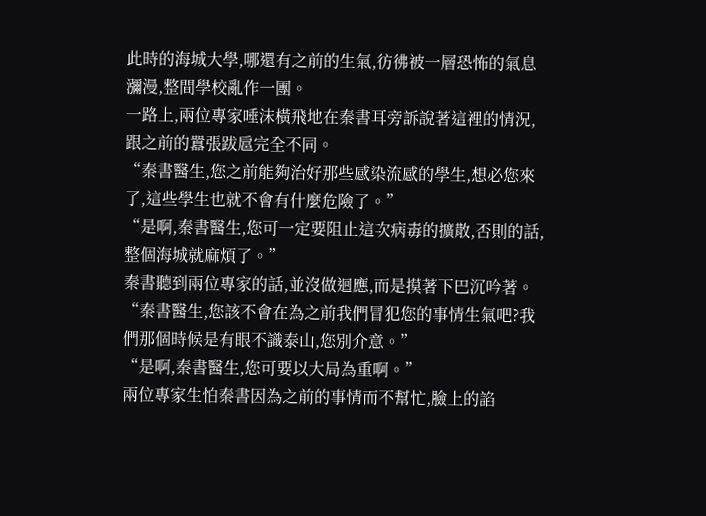此時的海城大學,哪還有之前的生氣,彷彿被一層恐怖的氣息瀰漫,整間學校亂作一團。
一路上,兩位專家唾沫橫飛地在秦書耳旁訴說著這裡的情況,跟之前的囂張跋扈完全不同。
“秦書醫生,您之前能夠治好那些感染流感的學生,想必您來了,這些學生也就不會有什麼危險了。”
“是啊,秦書醫生,您可一定要阻止這次病毒的擴散,否則的話,整個海城就麻煩了。”
秦書聽到兩位專家的話,並沒做迴應,而是摸著下巴沉吟著。
“秦書醫生,您該不會在為之前我們冒犯您的事情生氣吧?我們那個時候是有眼不識泰山,您別介意。”
“是啊,秦書醫生,您可要以大局為重啊。”
兩位專家生怕秦書因為之前的事情而不幫忙,臉上的諂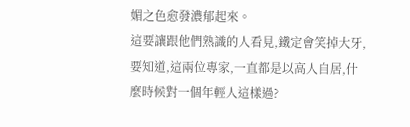媚之色愈發濃郁起來。
這要讓跟他們熟識的人看見,鐵定會笑掉大牙,要知道,這兩位專家,一直都是以高人自居,什麼時候對一個年輕人這樣過?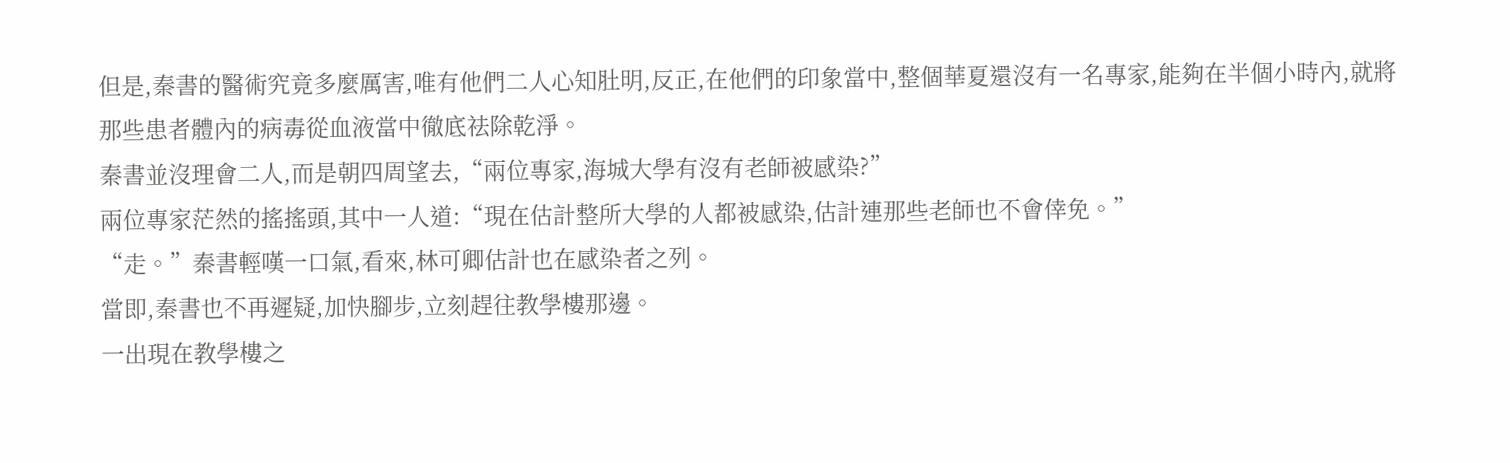但是,秦書的醫術究竟多麼厲害,唯有他們二人心知肚明,反正,在他們的印象當中,整個華夏還沒有一名專家,能夠在半個小時內,就將那些患者體內的病毒從血液當中徹底祛除乾淨。
秦書並沒理會二人,而是朝四周望去,“兩位專家,海城大學有沒有老師被感染?”
兩位專家茫然的搖搖頭,其中一人道:“現在估計整所大學的人都被感染,估計連那些老師也不會倖免。”
“走。”秦書輕嘆一口氣,看來,林可卿估計也在感染者之列。
當即,秦書也不再遲疑,加快腳步,立刻趕往教學樓那邊。
一出現在教學樓之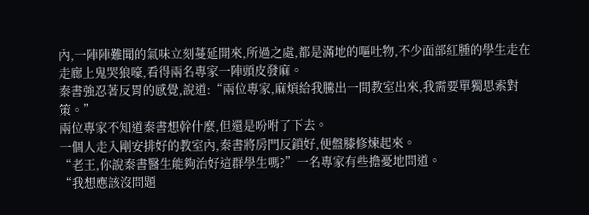內,一陣陣難聞的氣味立刻蔓延開來,所過之處,都是滿地的嘔吐物,不少面部紅腫的學生走在走廊上鬼哭狼嚎,看得兩名專家一陣頭皮發麻。
秦書強忍著反胃的感覺,說道:“兩位專家,麻煩給我騰出一間教室出來,我需要單獨思索對策。”
兩位專家不知道秦書想幹什麼,但還是吩咐了下去。
一個人走入剛安排好的教室內,秦書將房門反鎖好,便盤膝修煉起來。
“老王,你說秦書醫生能夠治好這群學生嗎?”一名專家有些擔憂地問道。
“我想應該沒問題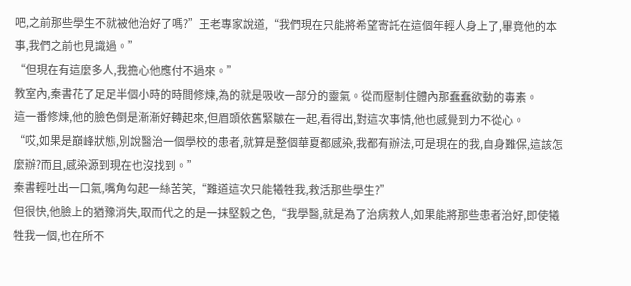吧,之前那些學生不就被他治好了嗎?”王老專家說道,“我們現在只能將希望寄託在這個年輕人身上了,畢竟他的本事,我們之前也見識過。”
“但現在有這麼多人,我擔心他應付不過來。”
教室內,秦書花了足足半個小時的時間修煉,為的就是吸收一部分的靈氣。從而壓制住體內那蠢蠢欲動的毒素。
這一番修煉,他的臉色倒是漸漸好轉起來,但眉頭依舊緊皺在一起,看得出,對這次事情,他也感覺到力不從心。
“哎,如果是巔峰狀態,別說醫治一個學校的患者,就算是整個華夏都感染,我都有辦法,可是現在的我,自身難保,這該怎麼辦?而且,感染源到現在也沒找到。”
秦書輕吐出一口氣,嘴角勾起一絲苦笑,“難道這次只能犧牲我,救活那些學生?”
但很快,他臉上的猶豫消失,取而代之的是一抹堅毅之色,“我學醫,就是為了治病救人,如果能將那些患者治好,即使犧牲我一個,也在所不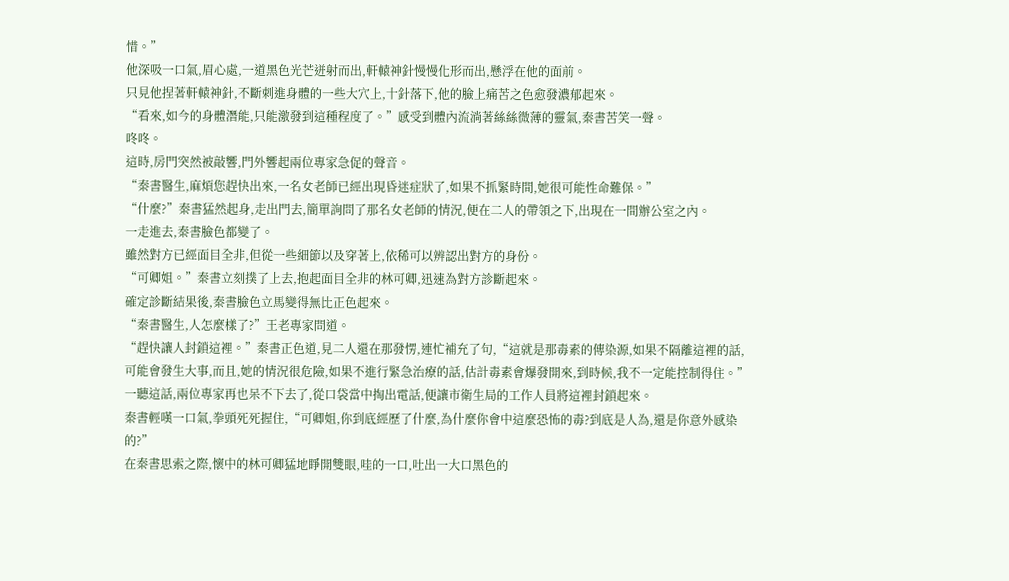惜。”
他深吸一口氣,眉心處,一道黑色光芒迸射而出,軒轅神針慢慢化形而出,懸浮在他的面前。
只見他捏著軒轅神針,不斷刺進身體的一些大穴上,十針落下,他的臉上痛苦之色愈發濃郁起來。
“看來,如今的身體潛能,只能激發到這種程度了。”感受到體內流淌著絲絲微薄的靈氣,秦書苦笑一聲。
咚咚。
這時,房門突然被敲響,門外響起兩位專家急促的聲音。
“秦書醫生,麻煩您趕快出來,一名女老師已經出現昏迷症狀了,如果不抓緊時間,她很可能性命難保。”
“什麼?”秦書猛然起身,走出門去,簡單詢問了那名女老師的情況,便在二人的帶領之下,出現在一間辦公室之內。
一走進去,秦書臉色都變了。
雖然對方已經面目全非,但從一些細節以及穿著上,依稀可以辨認出對方的身份。
“可卿姐。”秦書立刻撲了上去,抱起面目全非的林可卿,迅速為對方診斷起來。
確定診斷結果後,秦書臉色立馬變得無比正色起來。
“秦書醫生,人怎麼樣了?”王老專家問道。
“趕快讓人封鎖這裡。”秦書正色道,見二人還在那發愣,連忙補充了句,“這就是那毒素的傳染源,如果不隔離這裡的話,可能會發生大事,而且,她的情況很危險,如果不進行緊急治療的話,估計毒素會爆發開來,到時候,我不一定能控制得住。”
一聽這話,兩位專家再也呆不下去了,從口袋當中掏出電話,便讓市衛生局的工作人員將這裡封鎖起來。
秦書輕嘆一口氣,拳頭死死握住,“可卿姐,你到底經歷了什麼,為什麼你會中這麼恐怖的毒?到底是人為,還是你意外感染的?”
在秦書思索之際,懷中的林可卿猛地睜開雙眼,哇的一口,吐出一大口黑色的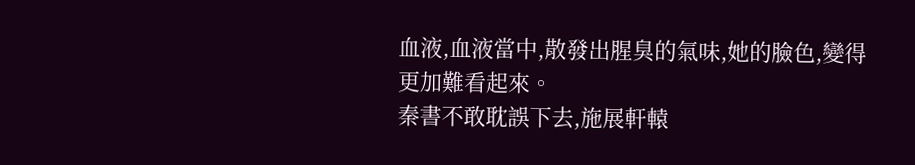血液,血液當中,散發出腥臭的氣味,她的臉色,變得更加難看起來。
秦書不敢耽誤下去,施展軒轅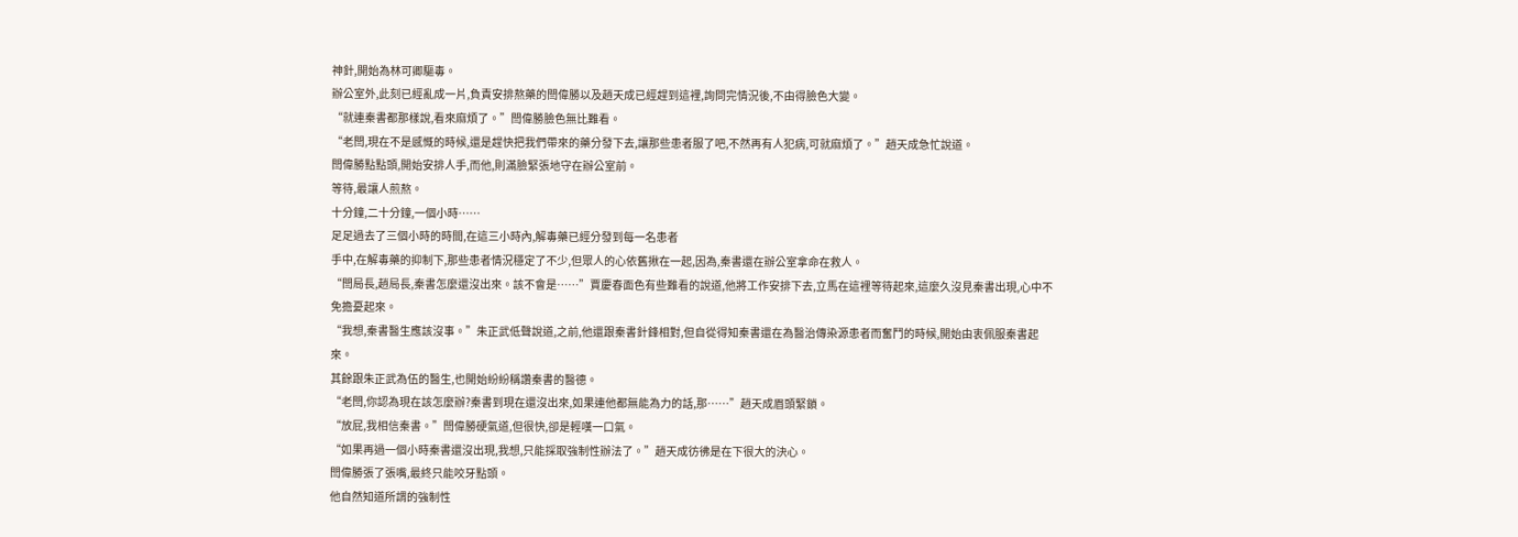神針,開始為林可卿驅毒。
辦公室外,此刻已經亂成一片,負責安排熬藥的閆偉勝以及趙天成已經趕到這裡,詢問完情況後,不由得臉色大變。
“就連秦書都那樣說,看來麻煩了。”閆偉勝臉色無比難看。
“老閆,現在不是感慨的時候,還是趕快把我們帶來的藥分發下去,讓那些患者服了吧,不然再有人犯病,可就麻煩了。”趙天成急忙說道。
閆偉勝點點頭,開始安排人手,而他,則滿臉緊張地守在辦公室前。
等待,最讓人煎熬。
十分鐘,二十分鐘,一個小時……
足足過去了三個小時的時間,在這三小時內,解毒藥已經分發到每一名患者
手中,在解毒藥的抑制下,那些患者情況穩定了不少,但眾人的心依舊揪在一起,因為,秦書還在辦公室拿命在救人。
“閆局長,趙局長,秦書怎麼還沒出來。該不會是……”賈慶春面色有些難看的說道,他將工作安排下去,立馬在這裡等待起來,這麼久沒見秦書出現,心中不免擔憂起來。
“我想,秦書醫生應該沒事。”朱正武低聲說道,之前,他還跟秦書針鋒相對,但自從得知秦書還在為醫治傳染源患者而奮鬥的時候,開始由衷佩服秦書起來。
其餘跟朱正武為伍的醫生,也開始紛紛稱讚秦書的醫德。
“老閆,你認為現在該怎麼辦?秦書到現在還沒出來,如果連他都無能為力的話,那……”趙天成眉頭緊鎖。
“放屁,我相信秦書。”閆偉勝硬氣道,但很快,卻是輕嘆一口氣。
“如果再過一個小時秦書還沒出現,我想,只能採取強制性辦法了。”趙天成彷彿是在下很大的決心。
閆偉勝張了張嘴,最終只能咬牙點頭。
他自然知道所謂的強制性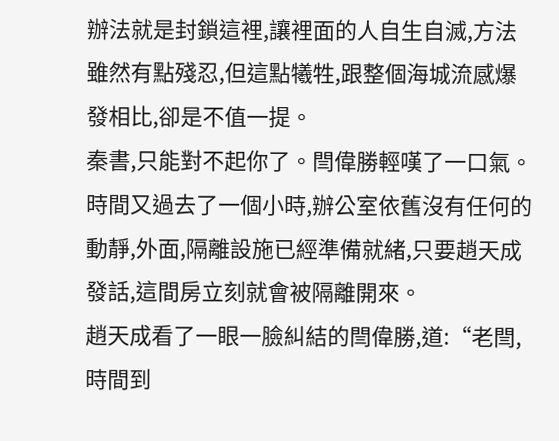辦法就是封鎖這裡,讓裡面的人自生自滅,方法雖然有點殘忍,但這點犧牲,跟整個海城流感爆發相比,卻是不值一提。
秦書,只能對不起你了。閆偉勝輕嘆了一口氣。
時間又過去了一個小時,辦公室依舊沒有任何的動靜,外面,隔離設施已經準備就緒,只要趙天成發話,這間房立刻就會被隔離開來。
趙天成看了一眼一臉糾結的閆偉勝,道:“老閆,時間到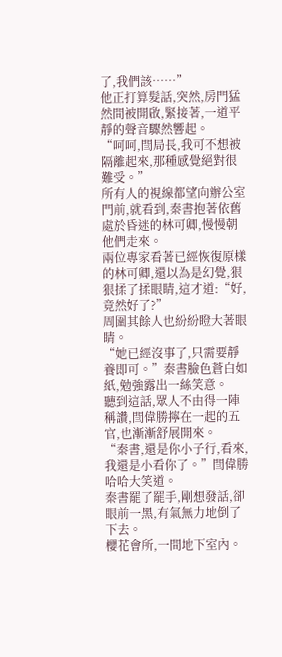了,我們該……”
他正打算髮話,突然,房門猛然間被開啟,緊接著,一道平靜的聲音驟然響起。
“呵呵,閆局長,我可不想被隔離起來,那種感覺絕對很難受。”
所有人的視線都望向辦公室門前,就看到,秦書抱著依舊處於昏迷的林可卿,慢慢朝他們走來。
兩位專家看著已經恢復原樣的林可卿,還以為是幻覺,狠狠揉了揉眼睛,這才道:“好,竟然好了?”
周圍其餘人也紛紛瞪大著眼睛。
“她已經沒事了,只需要靜養即可。”秦書臉色蒼白如紙,勉強露出一絲笑意。
聽到這話,眾人不由得一陣稱讚,閆偉勝擰在一起的五官,也漸漸舒展開來。
“秦書,還是你小子行,看來,我還是小看你了。”閆偉勝哈哈大笑道。
秦書罷了罷手,剛想發話,卻眼前一黑,有氣無力地倒了下去。
櫻花會所,一間地下室內。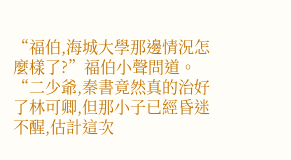“福伯,海城大學那邊情況怎麼樣了?”福伯小聲問道。
“二少爺,秦書竟然真的治好了林可卿,但那小子已經昏迷不醒,估計這次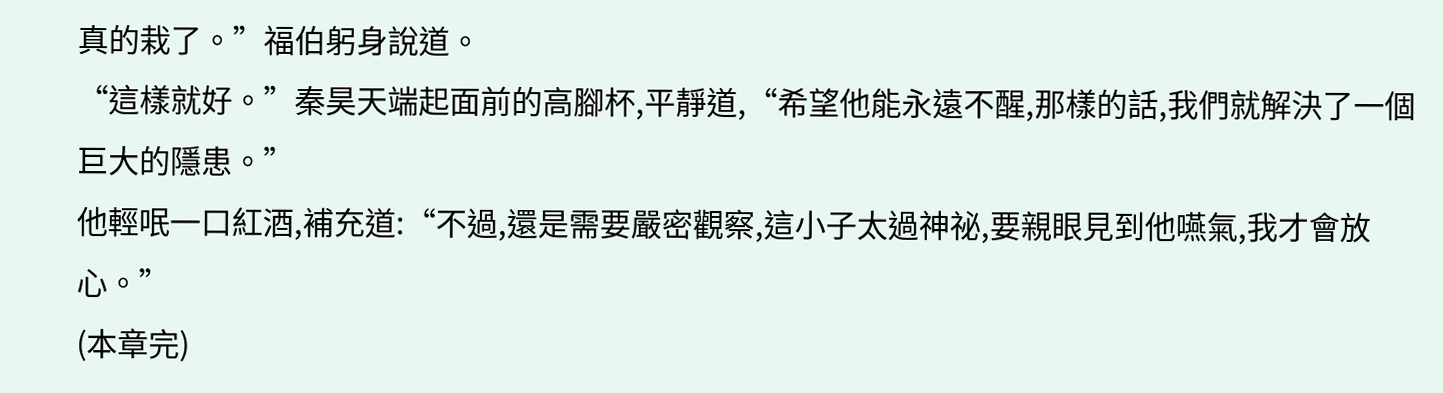真的栽了。”福伯躬身說道。
“這樣就好。”秦昊天端起面前的高腳杯,平靜道,“希望他能永遠不醒,那樣的話,我們就解決了一個巨大的隱患。”
他輕呡一口紅酒,補充道:“不過,還是需要嚴密觀察,這小子太過神祕,要親眼見到他嚥氣,我才會放心。”
(本章完)